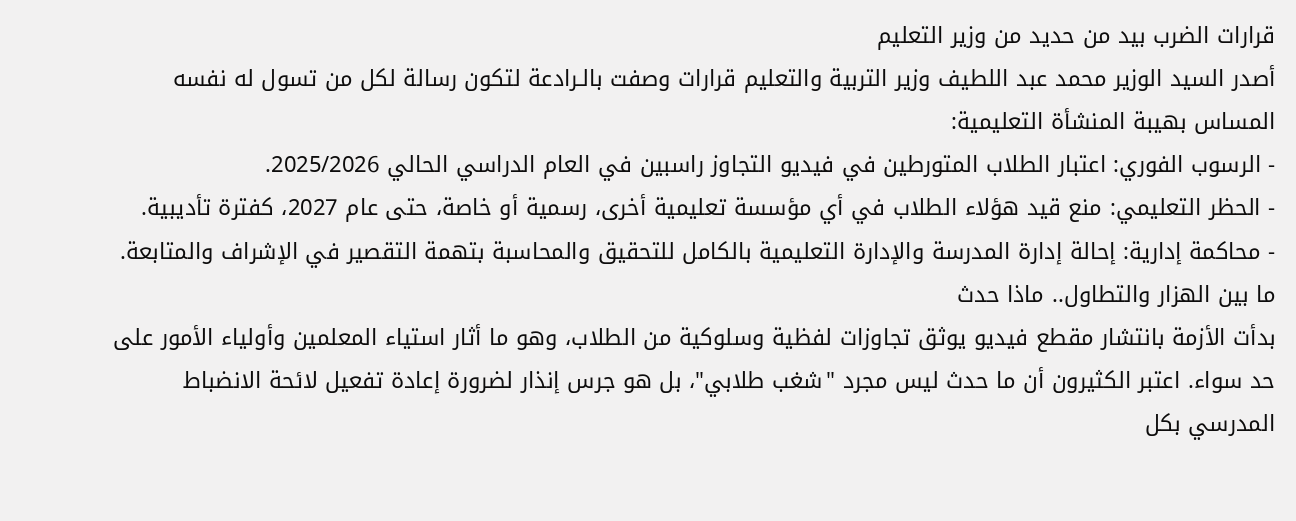قرارات الضرب بيد من حديد من وزير التعليم
أصدر السيد الوزير محمد عبد اللطيف وزير التربية والتعليم قرارات وصفت بالـرادعة لتكون رسالة لكل من تسول له نفسه المساس بهيبة المنشأة التعليمية:
- الرسوب الفوري: اعتبار الطلاب المتورطين في فيديو التجاوز راسبين في العام الدراسي الحالي 2025/2026.
- الحظر التعليمي: منع قيد هؤلاء الطلاب في أي مؤسسة تعليمية أخرى، رسمية أو خاصة، حتى عام 2027، كفترة تأديبية.
- محاكمة إدارية: إحالة إدارة المدرسة والإدارة التعليمية بالكامل للتحقيق والمحاسبة بتهمة التقصير في الإشراف والمتابعة.
ما بين الهزار والتطاول.. ماذا حدث
بدأت الأزمة بانتشار مقطع فيديو يوثق تجاوزات لفظية وسلوكية من الطلاب، وهو ما أثار استياء المعلمين وأولياء الأمور على حد سواء. اعتبر الكثيرون أن ما حدث ليس مجرد "شغب طلابي"، بل هو جرس إنذار لضرورة إعادة تفعيل لائحة الانضباط المدرسي بكل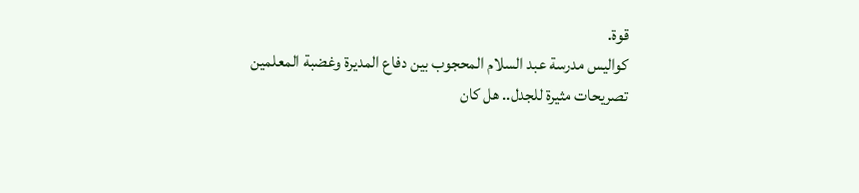قوة.
كواليس مدرسة عبد السلام المحجوب بين دفاع المديرة وغضبة المعلمين
تصريحات مثيرة للجدل.. هل كان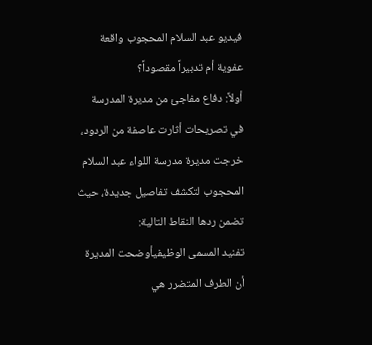فيديو عبد السلام المحجوب واقعة عفوية أم تدبيراً مقصوداً؟
أولاً: دفاع مفاجئ من مديرة المدرسة
في تصريحات أثارت عاصفة من الردود، خرجت مديرة مدرسة اللواء عبد السلام المحجوب لتكشف تفاصيل جديدة، حيث تضمن ردها النقاط التالية:
تفنيد المسمى الوظيفيأوضحت المديرة أن الطرف المتضرر هي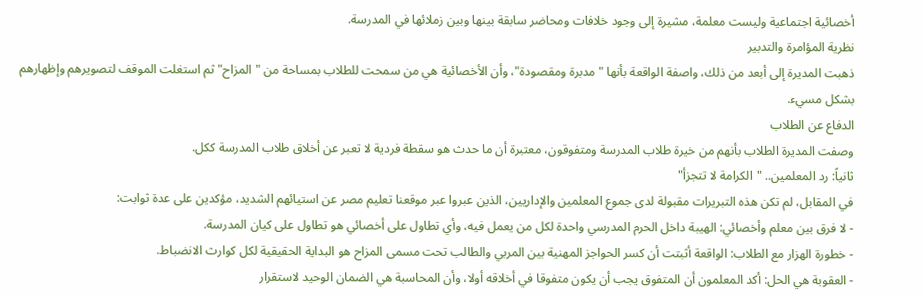أخصائية اجتماعية وليست معلمة، مشيرة إلى وجود خلافات ومحاضر سابقة بينها وبين زملائها في المدرسة.
نظرية المؤامرة والتدبير
ذهبت المديرة إلى أبعد من ذلك، واصفة الواقعة بأنها "مدبرة ومقصودة"، وأن الأخصائية هي من سمحت للطلاب بمساحة من "المزاح" ثم استغلت الموقف لتصويرهم وإظهارهم بشكل مسيء.
الدفاع عن الطلاب
وصفت المديرة الطلاب بأنهم من خيرة طلاب المدرسة ومتفوقون، معتبرة أن ما حدث هو سقطة فردية لا تعبر عن أخلاق طلاب المدرسة ككل.
ثانياً: رد المعلمين.. "الكرامة لا تتجزأ"
في المقابل، لم تكن هذه التبريرات مقبولة لدى جموع المعلمين والإداريين، الذين عبروا عبر موقعنا تعليم مصر عن استيائهم الشديد، مؤكدين على عدة ثوابت:
- لا فرق بين معلم وأخصائي: الهيبة داخل الحرم المدرسي واحدة لكل من يعمل فيه، وأي تطاول على أخصائي هو تطاول على كيان المدرسة.
- خطورة الهزار مع الطلاب: الواقعة أثبتت أن كسر الحواجز المهنية بين المربي والطالب تحت مسمى المزاح هو البداية الحقيقية لكل كوارث الانضباط.
- العقوبة هي الحل: أكد المعلمون أن المتفوق يجب أن يكون متفوقا في أخلاقه أولا، وأن المحاسبة هي الضمان الوحيد لاستقرار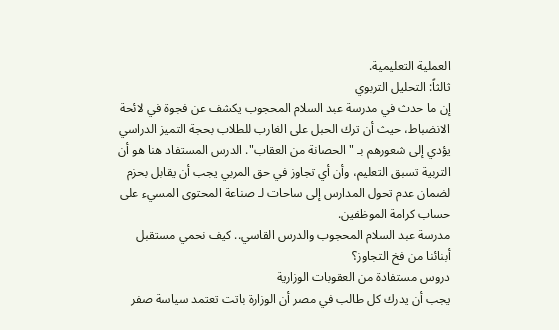العملية التعليمية.
ثالثاً: التحليل التربوي
إن ما حدث في مدرسة عبد السلام المحجوب يكشف عن فجوة في لائحة الانضباط، حيث أن ترك الحبل على الغارب للطلاب بحجة التميز الدراسي يؤدي إلى شعورهم بـ "الحصانة من العقاب". الدرس المستفاد هنا هو أن التربية تسبق التعليم، وأن أي تجاوز في حق المربي يجب أن يقابل بحزم لضمان عدم تحول المدارس إلى ساحات لـ صناعة المحتوى المسيء على حساب كرامة الموظفين.
مدرسة عبد السلام المحجوب والدرس القاسي.. كيف نحمي مستقبل أبنائنا من فخ التجاوز؟
دروس مستفادة من العقوبات الوزارية
يجب أن يدرك كل طالب في مصر أن الوزارة باتت تعتمد سياسة صفر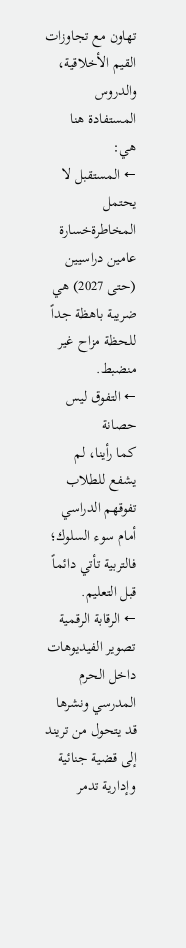تهاون مع تجاوزات القيم الأخلاقية، والدروس المستفادة هنا هي:
← المستقبل لا يحتمل المخاطرةخسارة عامين دراسيين (حتى 2027) هي ضريبة باهظة جداً للحظة مزاح غير منضبط.
← التفوق ليس حصانة
كما رأينا، لم يشفع للطلاب تفوقهم الدراسي أمام سوء السلوك؛ فالتربية تأتي دائماً قبل التعليم.
← الرقابة الرقمية
تصوير الفيديوهات داخل الحرم المدرسي ونشرها قد يتحول من تريند إلى قضية جنائية وإدارية تدمر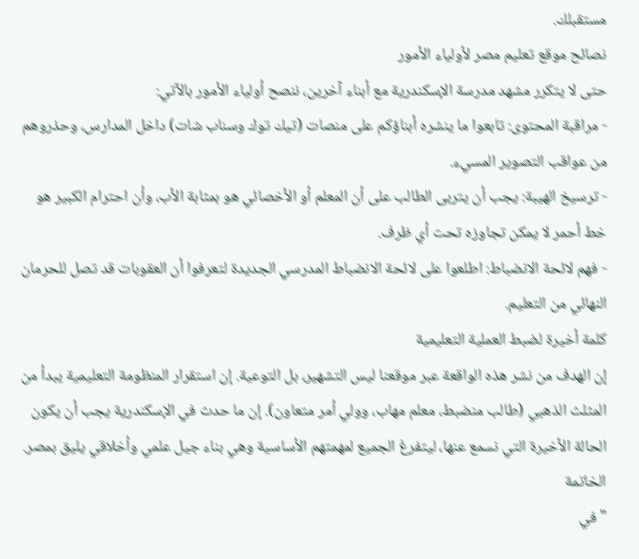مستقبلك.
نصائح موقع تعليم مصر لأولياء الأمور
حتى لا يتكرر مشهد مدرسة الإسكندرية مع أبناء آخرين، ننصح أولياء الأمور بالآتي:
- مراقبة المحتوى: تابعوا ما ينشره أبناؤكم على منصات (تيك توك وسناب شات) داخل المدارس، وحذروهم من عواقب التصوير المسيء.
- ترسيخ الهيبة: يجب أن يتربى الطالب على أن المعلم أو الأخصائي هو بمثابة الأب، وأن احترام الكبير هو خط أحمر لا يمكن تجاوزه تحت أي ظرف.
- فهم لائحة الانضباط: اطلعوا على لائحة الانضباط المدرسي الجديدة لتعرفوا أن العقوبات قد تصل للحرمان النهائي من التعليم.
كلمة أخيرة لضبط العملية التعليمية
إن الهدف من نشر هذه الواقعة عبر موقعنا ليس التشهير، بل التوعية. إن استقرار المنظومة التعليمية يبدأ من المثلث الذهبي (طالب منضبط، معلم مهاب، وولي أمر متعاون). إن ما حدث في الإسكندرية يجب أن يكون الحالة الأخيرة التي نسمع عنها، ليتفرغ الجميع لمهمتهم الأساسية وهي بناء جيل علمي وأخلاقي يليق بمصر.
الخاتمة
"في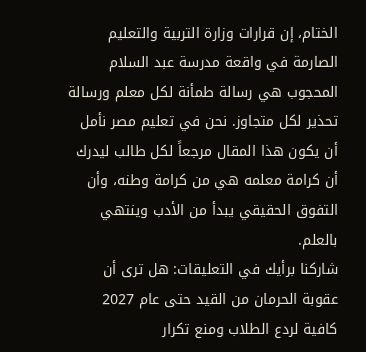الختام، إن قرارات وزارة التربية والتعليم الصارمة في واقعة مدرسة عبد السلام المحجوب هي رسالة طمأنة لكل معلم ورسالة تحذير لكل متجاوز. نحن في تعليم مصر نأمل أن يكون هذا المقال مرجعاً لكل طالب ليدرك أن كرامة معلمه هي من كرامة وطنه، وأن التفوق الحقيقي يبدأ من الأدب وينتهي بالعلم.
شاركنا برأيك في التعليقات: هل ترى أن عقوبة الحرمان من القيد حتى عام 2027 كافية لردع الطلاب ومنع تكرار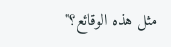مثل هذه الوقائع؟"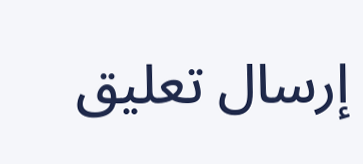إرسال تعليق